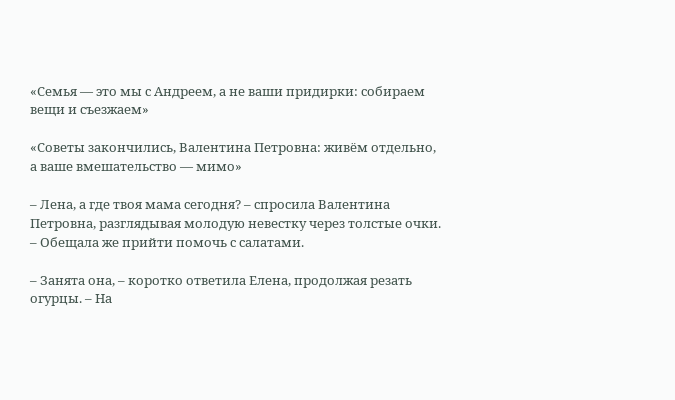«Семья — это мы с Андреем, а не ваши придирки: собираем вещи и съезжаем»

«Советы закончились, Валентина Петровна: живём отдельно, а ваше вмешательство — мимо»

– Лена, а где твоя мама сегодня? – спросила Валентина Петровна, разглядывая молодую невестку через толстые очки. – Обещала же прийти помочь с салатами.

– Занята она, – коротко ответила Елена, продолжая резать огурцы. – На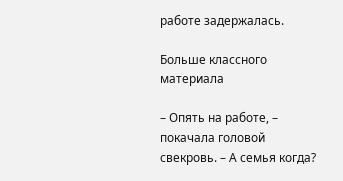работе задержалась.

Больше классного материала

– Опять на работе, – покачала головой свекровь. – А семья когда?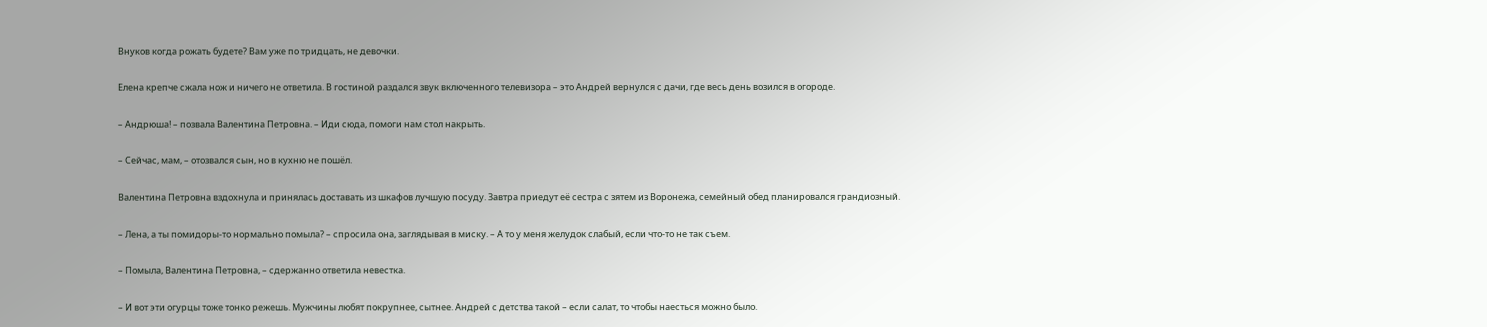Внуков когда рожать будете? Вам уже по тридцать, не девочки.

Елена крепче сжала нож и ничего не ответила. В гостиной раздался звук включенного телевизора – это Андрей вернулся с дачи, где весь день возился в огороде.

– Андрюша! – позвала Валентина Петровна. – Иди сюда, помоги нам стол накрыть.

– Сейчас, мам, – отозвался сын, но в кухню не пошёл.

Валентина Петровна вздохнула и принялась доставать из шкафов лучшую посуду. Завтра приедут её сестра с зятем из Воронежа, семейный обед планировался грандиозный.

– Лена, а ты помидоры-то нормально помыла? – спросила она, заглядывая в миску. – А то у меня желудок слабый, если что-то не так съем.

– Помыла, Валентина Петровна, – сдержанно ответила невестка.

– И вот эти огурцы тоже тонко режешь. Мужчины любят покрупнее, сытнее. Андрей с детства такой – если салат, то чтобы наесться можно было.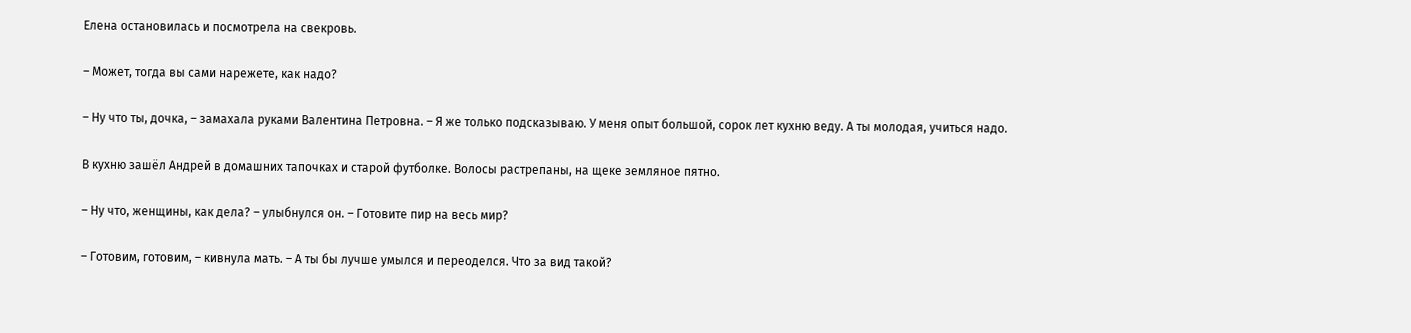Елена остановилась и посмотрела на свекровь.

– Может, тогда вы сами нарежете, как надо?

– Ну что ты, дочка, – замахала руками Валентина Петровна. – Я же только подсказываю. У меня опыт большой, сорок лет кухню веду. А ты молодая, учиться надо.

В кухню зашёл Андрей в домашних тапочках и старой футболке. Волосы растрепаны, на щеке земляное пятно.

– Ну что, женщины, как дела? – улыбнулся он. – Готовите пир на весь мир?

– Готовим, готовим, – кивнула мать. – А ты бы лучше умылся и переоделся. Что за вид такой?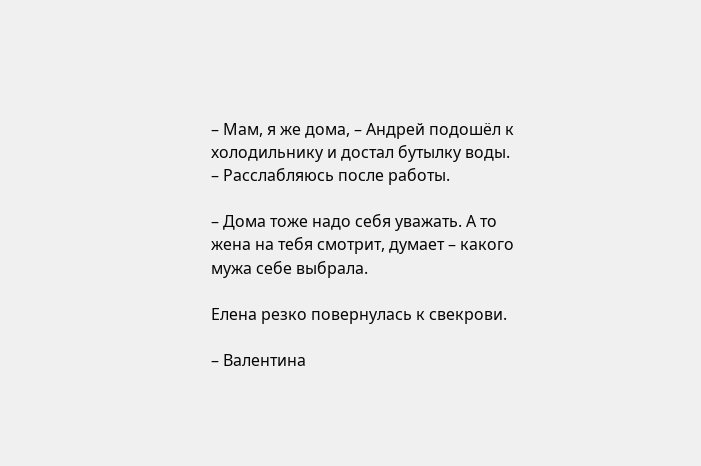– Мам, я же дома, – Андрей подошёл к холодильнику и достал бутылку воды. – Расслабляюсь после работы.

– Дома тоже надо себя уважать. А то жена на тебя смотрит, думает – какого мужа себе выбрала.

Елена резко повернулась к свекрови.

– Валентина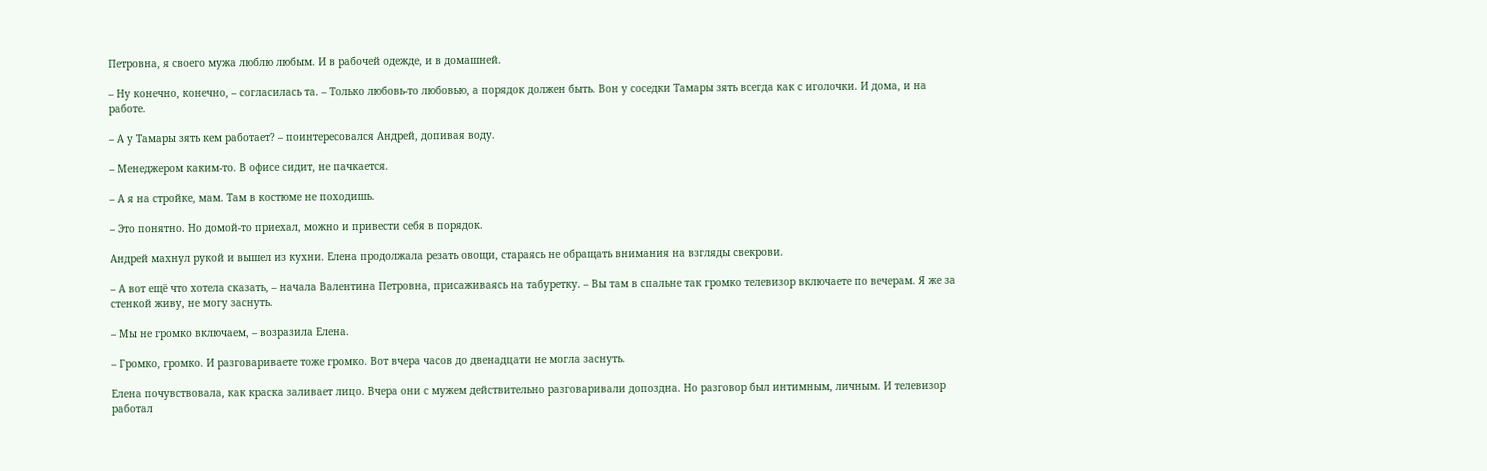Петровна, я своего мужа люблю любым. И в рабочей одежде, и в домашней.

– Ну конечно, конечно, – согласилась та. – Только любовь-то любовью, а порядок должен быть. Вон у соседки Тамары зять всегда как с иголочки. И дома, и на работе.

– А у Тамары зять кем работает? – поинтересовался Андрей, допивая воду.

– Менеджером каким-то. В офисе сидит, не пачкается.

– А я на стройке, мам. Там в костюме не походишь.

– Это понятно. Но домой-то приехал, можно и привести себя в порядок.

Андрей махнул рукой и вышел из кухни. Елена продолжала резать овощи, стараясь не обращать внимания на взгляды свекрови.

– А вот ещё что хотела сказать, – начала Валентина Петровна, присаживаясь на табуретку. – Вы там в спальне так громко телевизор включаете по вечерам. Я же за стенкой живу, не могу заснуть.

– Мы не громко включаем, – возразила Елена.

– Громко, громко. И разговариваете тоже громко. Вот вчера часов до двенадцати не могла заснуть.

Елена почувствовала, как краска заливает лицо. Вчера они с мужем действительно разговаривали допоздна. Но разговор был интимным, личным. И телевизор работал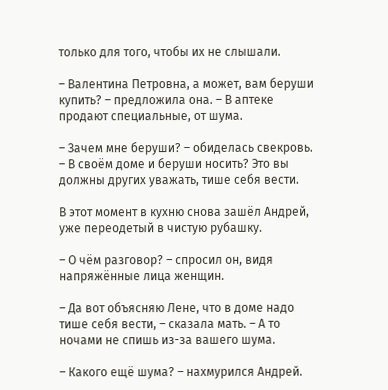только для того, чтобы их не слышали.

– Валентина Петровна, а может, вам беруши купить? – предложила она. – В аптеке продают специальные, от шума.

– Зачем мне беруши? – обиделась свекровь. – В своём доме и беруши носить? Это вы должны других уважать, тише себя вести.

В этот момент в кухню снова зашёл Андрей, уже переодетый в чистую рубашку.

– О чём разговор? – спросил он, видя напряжённые лица женщин.

– Да вот объясняю Лене, что в доме надо тише себя вести, – сказала мать. – А то ночами не спишь из-за вашего шума.

– Какого ещё шума? – нахмурился Андрей.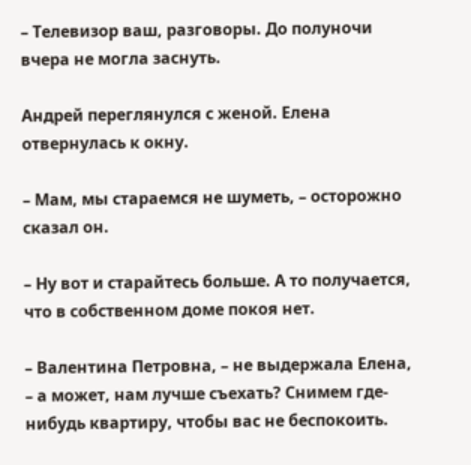– Телевизор ваш, разговоры. До полуночи вчера не могла заснуть.

Андрей переглянулся с женой. Елена отвернулась к окну.

– Мам, мы стараемся не шуметь, – осторожно сказал он.

– Ну вот и старайтесь больше. А то получается, что в собственном доме покоя нет.

– Валентина Петровна, – не выдержала Елена, – а может, нам лучше съехать? Снимем где-нибудь квартиру, чтобы вас не беспокоить.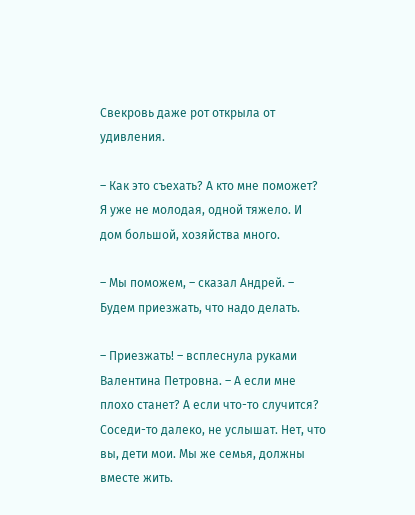Свекровь даже рот открыла от удивления.

– Как это съехать? А кто мне поможет? Я уже не молодая, одной тяжело. И дом большой, хозяйства много.

– Мы поможем, – сказал Андрей. – Будем приезжать, что надо делать.

– Приезжать! – всплеснула руками Валентина Петровна. – А если мне плохо станет? А если что-то случится? Соседи-то далеко, не услышат. Нет, что вы, дети мои. Мы же семья, должны вместе жить.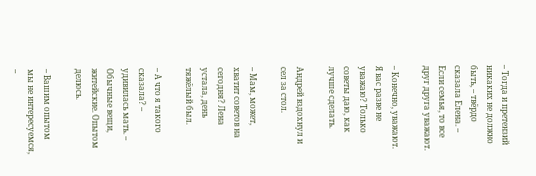– Тогда и претензий никаких не должно быть, – твёрдо сказала Елена. – Если семья, то все друг друга уважают.

– Конечно, уважают. Я вас разве не уважаю? Только советы даю, как лучше сделать.

Андрей вздохнул и сел за стол.

– Мам, может, хватит советов на сегодня? Лена устала, день тяжёлый был.

– А что я такого сказала? – удивилась мать. – Обычные вещи, житейские. Опытом делюсь.

– Вашим опытом мы не интересуемся, –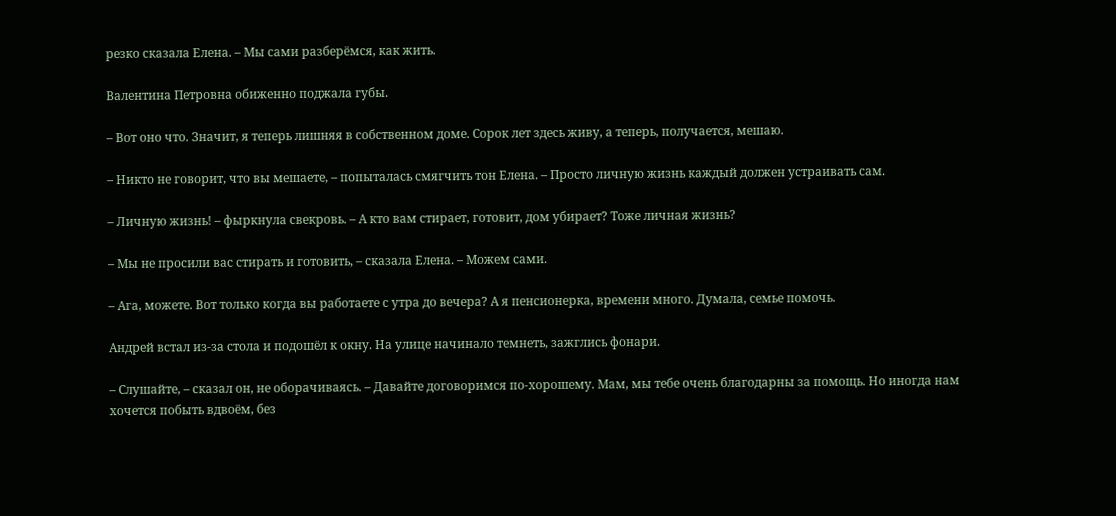резко сказала Елена. – Мы сами разберёмся, как жить.

Валентина Петровна обиженно поджала губы.

– Вот оно что. Значит, я теперь лишняя в собственном доме. Сорок лет здесь живу, а теперь, получается, мешаю.

– Никто не говорит, что вы мешаете, – попыталась смягчить тон Елена. – Просто личную жизнь каждый должен устраивать сам.

– Личную жизнь! – фыркнула свекровь. – А кто вам стирает, готовит, дом убирает? Тоже личная жизнь?

– Мы не просили вас стирать и готовить, – сказала Елена. – Можем сами.

– Ага, можете. Вот только когда вы работаете с утра до вечера? А я пенсионерка, времени много. Думала, семье помочь.

Андрей встал из-за стола и подошёл к окну. На улице начинало темнеть, зажглись фонари.

– Слушайте, – сказал он, не оборачиваясь. – Давайте договоримся по-хорошему. Мам, мы тебе очень благодарны за помощь. Но иногда нам хочется побыть вдвоём, без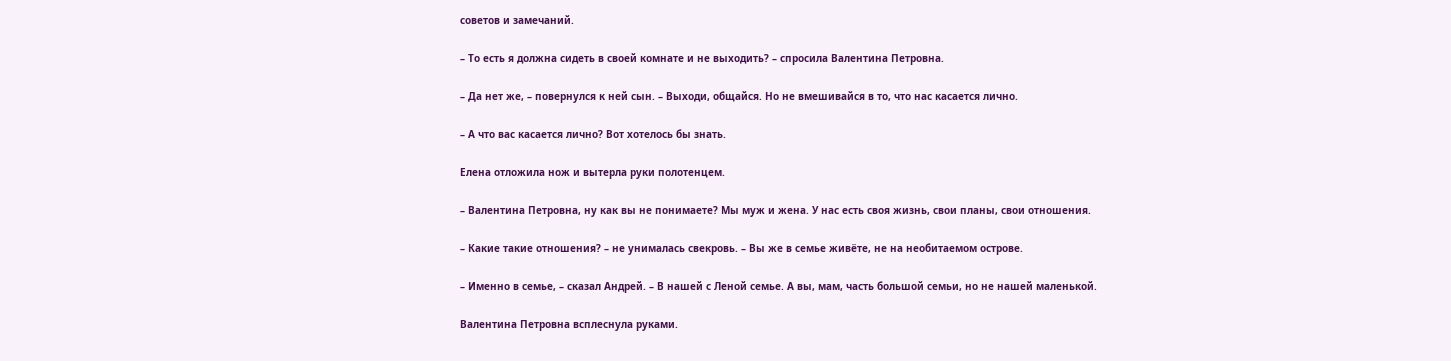советов и замечаний.

– То есть я должна сидеть в своей комнате и не выходить? – спросила Валентина Петровна.

– Да нет же, – повернулся к ней сын. – Выходи, общайся. Но не вмешивайся в то, что нас касается лично.

– А что вас касается лично? Вот хотелось бы знать.

Елена отложила нож и вытерла руки полотенцем.

– Валентина Петровна, ну как вы не понимаете? Мы муж и жена. У нас есть своя жизнь, свои планы, свои отношения.

– Какие такие отношения? – не унималась свекровь. – Вы же в семье живёте, не на необитаемом острове.

– Именно в семье, – сказал Андрей. – В нашей с Леной семье. А вы, мам, часть большой семьи, но не нашей маленькой.

Валентина Петровна всплеснула руками.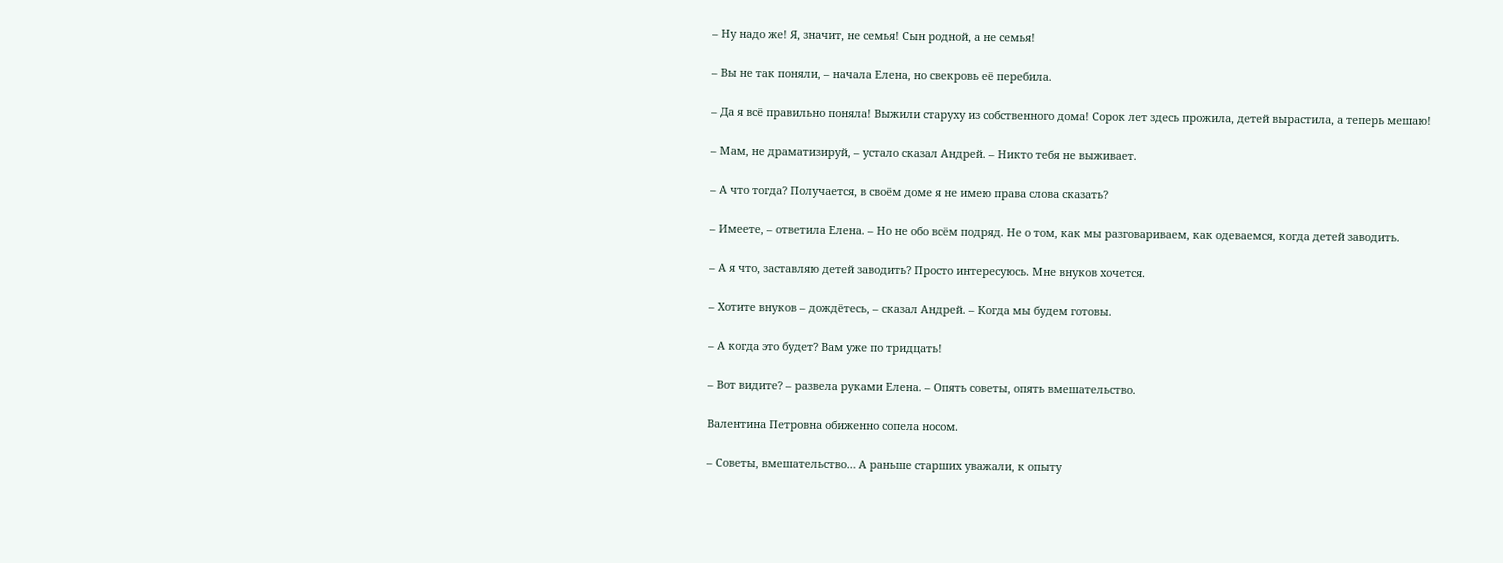– Ну надо же! Я, значит, не семья! Сын родной, а не семья!

– Вы не так поняли, – начала Елена, но свекровь её перебила.

– Да я всё правильно поняла! Выжили старуху из собственного дома! Сорок лет здесь прожила, детей вырастила, а теперь мешаю!

– Мам, не драматизируй, – устало сказал Андрей. – Никто тебя не выживает.

– А что тогда? Получается, в своём доме я не имею права слова сказать?

– Имеете, – ответила Елена. – Но не обо всём подряд. Не о том, как мы разговариваем, как одеваемся, когда детей заводить.

– А я что, заставляю детей заводить? Просто интересуюсь. Мне внуков хочется.

– Хотите внуков – дождётесь, – сказал Андрей. – Когда мы будем готовы.

– А когда это будет? Вам уже по тридцать!

– Вот видите? – развела руками Елена. – Опять советы, опять вмешательство.

Валентина Петровна обиженно сопела носом.

– Советы, вмешательство… А раньше старших уважали, к опыту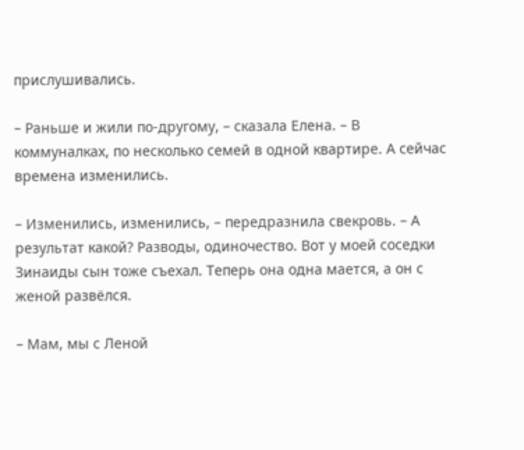прислушивались.

– Раньше и жили по-другому, – сказала Елена. – В коммуналках, по несколько семей в одной квартире. А сейчас времена изменились.

– Изменились, изменились, – передразнила свекровь. – А результат какой? Разводы, одиночество. Вот у моей соседки Зинаиды сын тоже съехал. Теперь она одна мается, а он с женой развёлся.

– Мам, мы с Леной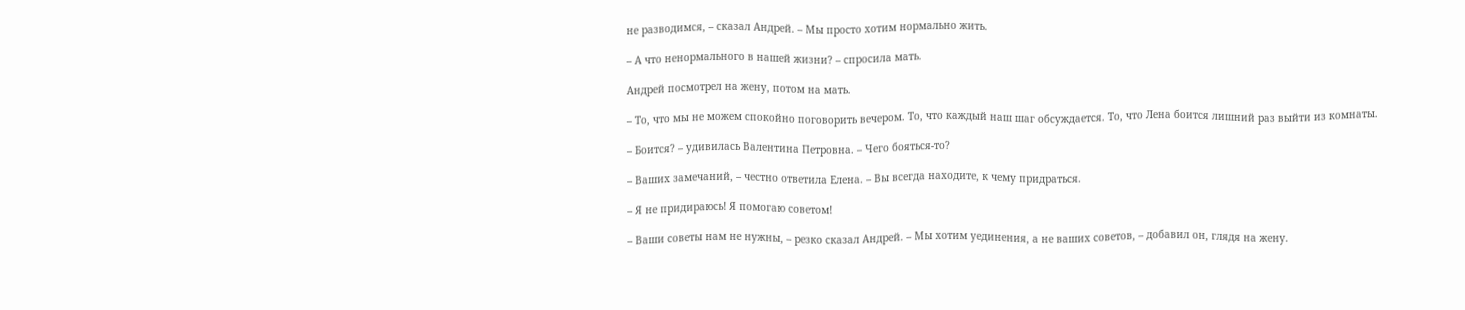не разводимся, – сказал Андрей. – Мы просто хотим нормально жить.

– А что ненормального в нашей жизни? – спросила мать.

Андрей посмотрел на жену, потом на мать.

– То, что мы не можем спокойно поговорить вечером. То, что каждый наш шаг обсуждается. То, что Лена боится лишний раз выйти из комнаты.

– Боится? – удивилась Валентина Петровна. – Чего бояться-то?

– Ваших замечаний, – честно ответила Елена. – Вы всегда находите, к чему придраться.

– Я не придираюсь! Я помогаю советом!

– Ваши советы нам не нужны, – резко сказал Андрей. – Мы хотим уединения, а не ваших советов, – добавил он, глядя на жену.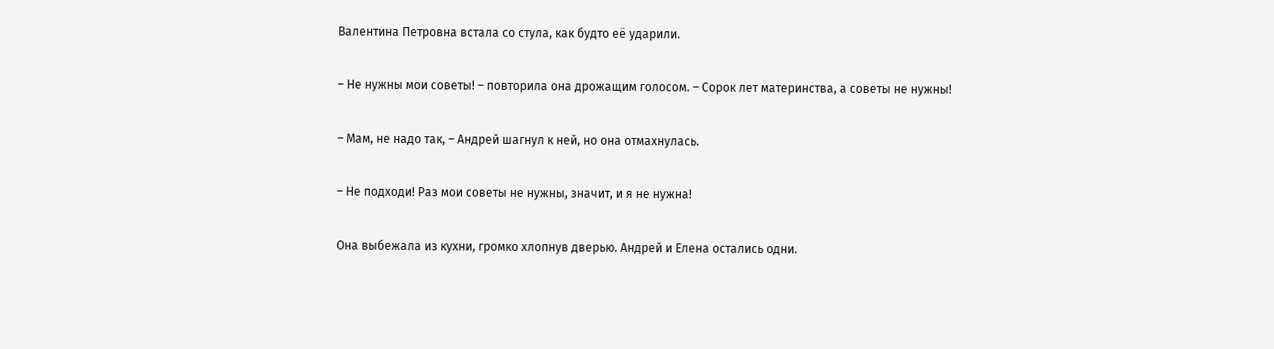Валентина Петровна встала со стула, как будто её ударили.

– Не нужны мои советы! – повторила она дрожащим голосом. – Сорок лет материнства, а советы не нужны!

– Мам, не надо так, – Андрей шагнул к ней, но она отмахнулась.

– Не подходи! Раз мои советы не нужны, значит, и я не нужна!

Она выбежала из кухни, громко хлопнув дверью. Андрей и Елена остались одни.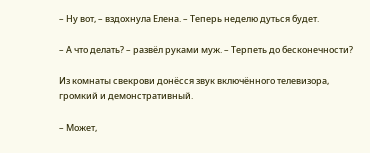– Ну вот, – вздохнула Елена. – Теперь неделю дуться будет.

– А что делать? – развёл руками муж. – Терпеть до бесконечности?

Из комнаты свекрови донёсся звук включённого телевизора, громкий и демонстративный.

– Может,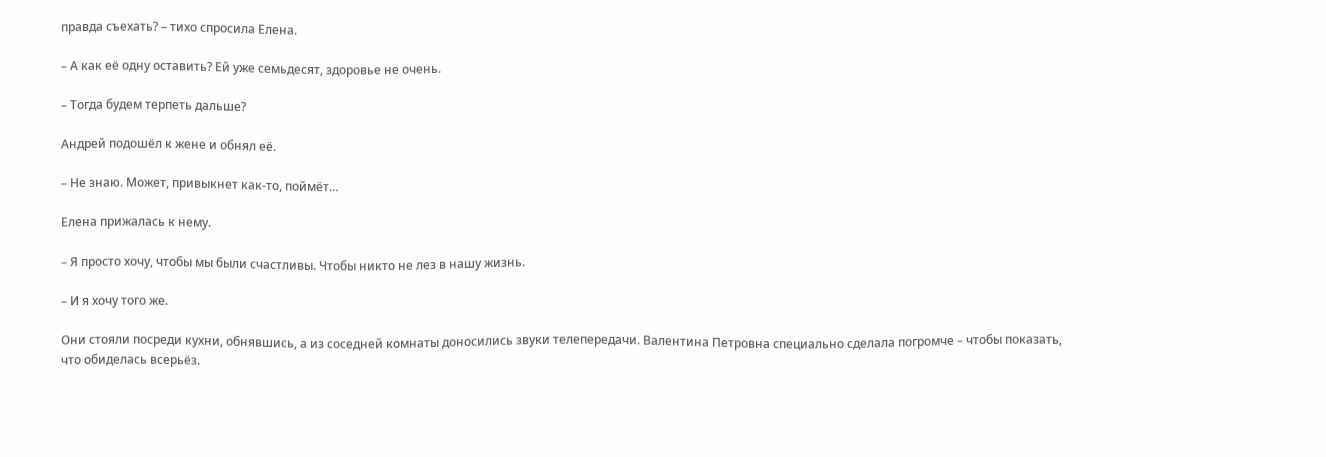правда съехать? – тихо спросила Елена.

– А как её одну оставить? Ей уже семьдесят, здоровье не очень.

– Тогда будем терпеть дальше?

Андрей подошёл к жене и обнял её.

– Не знаю. Может, привыкнет как-то, поймёт…

Елена прижалась к нему.

– Я просто хочу, чтобы мы были счастливы. Чтобы никто не лез в нашу жизнь.

– И я хочу того же.

Они стояли посреди кухни, обнявшись, а из соседней комнаты доносились звуки телепередачи. Валентина Петровна специально сделала погромче – чтобы показать, что обиделась всерьёз.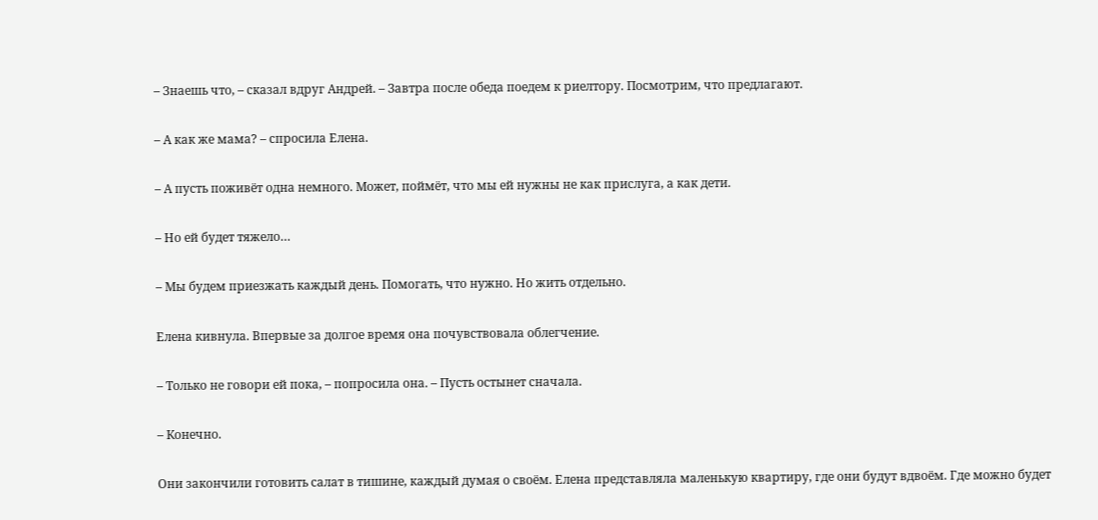– Знаешь что, – сказал вдруг Андрей. – Завтра после обеда поедем к риелтору. Посмотрим, что предлагают.

– А как же мама? – спросила Елена.

– А пусть поживёт одна немного. Может, поймёт, что мы ей нужны не как прислуга, а как дети.

– Но ей будет тяжело…

– Мы будем приезжать каждый день. Помогать, что нужно. Но жить отдельно.

Елена кивнула. Впервые за долгое время она почувствовала облегчение.

– Только не говори ей пока, – попросила она. – Пусть остынет сначала.

– Конечно.

Они закончили готовить салат в тишине, каждый думая о своём. Елена представляла маленькую квартиру, где они будут вдвоём. Где можно будет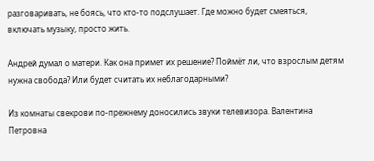разговаривать, не боясь, что кто-то подслушает. Где можно будет смеяться, включать музыку, просто жить.

Андрей думал о матери. Как она примет их решение? Поймёт ли, что взрослым детям нужна свобода? Или будет считать их неблагодарными?

Из комнаты свекрови по-прежнему доносились звуки телевизора. Валентина Петровна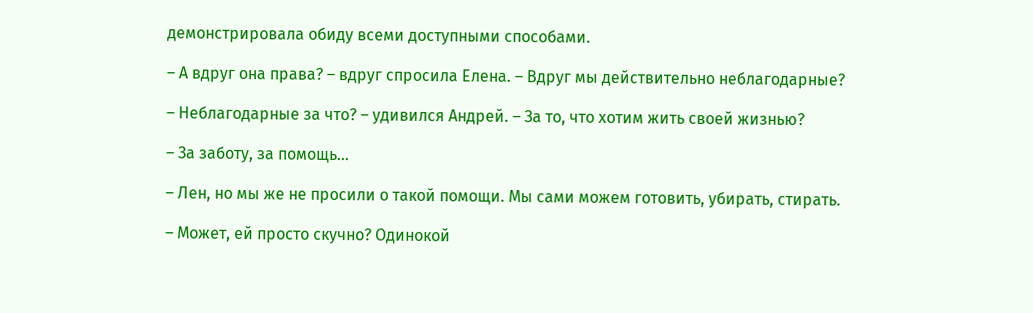демонстрировала обиду всеми доступными способами.

– А вдруг она права? – вдруг спросила Елена. – Вдруг мы действительно неблагодарные?

– Неблагодарные за что? – удивился Андрей. – За то, что хотим жить своей жизнью?

– За заботу, за помощь…

– Лен, но мы же не просили о такой помощи. Мы сами можем готовить, убирать, стирать.

– Может, ей просто скучно? Одинокой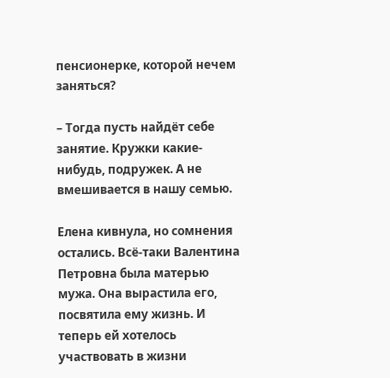пенсионерке, которой нечем заняться?

– Тогда пусть найдёт себе занятие. Кружки какие-нибудь, подружек. А не вмешивается в нашу семью.

Елена кивнула, но сомнения остались. Всё-таки Валентина Петровна была матерью мужа. Она вырастила его, посвятила ему жизнь. И теперь ей хотелось участвовать в жизни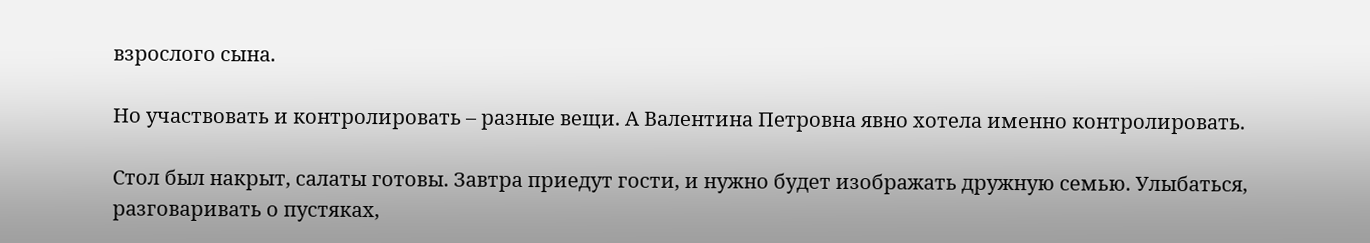взрослого сына.

Но участвовать и контролировать – разные вещи. А Валентина Петровна явно хотела именно контролировать.

Стол был накрыт, салаты готовы. Завтра приедут гости, и нужно будет изображать дружную семью. Улыбаться, разговаривать о пустяках,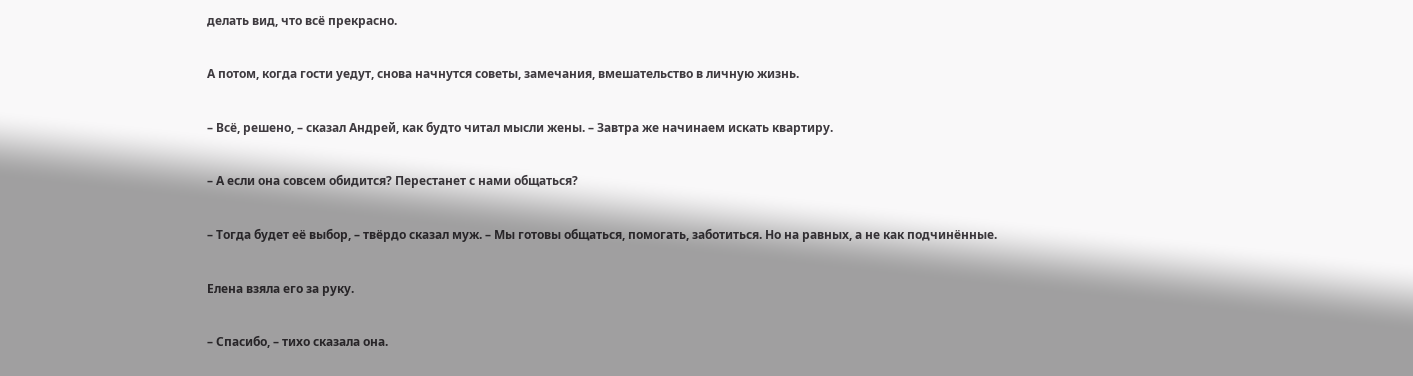делать вид, что всё прекрасно.

А потом, когда гости уедут, снова начнутся советы, замечания, вмешательство в личную жизнь.

– Всё, решено, – сказал Андрей, как будто читал мысли жены. – Завтра же начинаем искать квартиру.

– А если она совсем обидится? Перестанет с нами общаться?

– Тогда будет её выбор, – твёрдо сказал муж. – Мы готовы общаться, помогать, заботиться. Но на равных, а не как подчинённые.

Елена взяла его за руку.

– Спасибо, – тихо сказала она.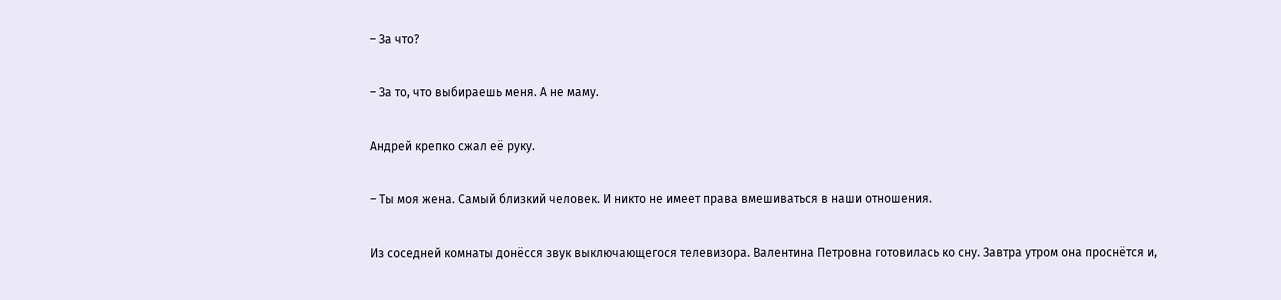– За что?

– За то, что выбираешь меня. А не маму.

Андрей крепко сжал её руку.

– Ты моя жена. Самый близкий человек. И никто не имеет права вмешиваться в наши отношения.

Из соседней комнаты донёсся звук выключающегося телевизора. Валентина Петровна готовилась ко сну. Завтра утром она проснётся и,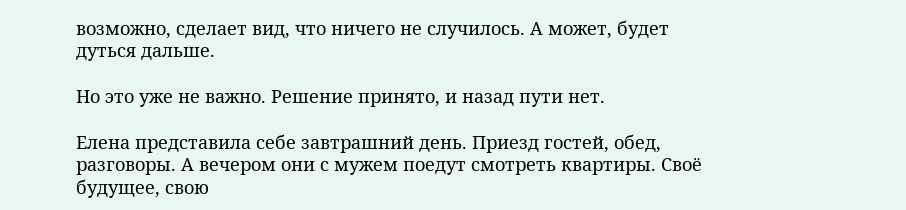возможно, сделает вид, что ничего не случилось. А может, будет дуться дальше.

Но это уже не важно. Решение принято, и назад пути нет.

Елена представила себе завтрашний день. Приезд гостей, обед, разговоры. А вечером они с мужем поедут смотреть квартиры. Своё будущее, свою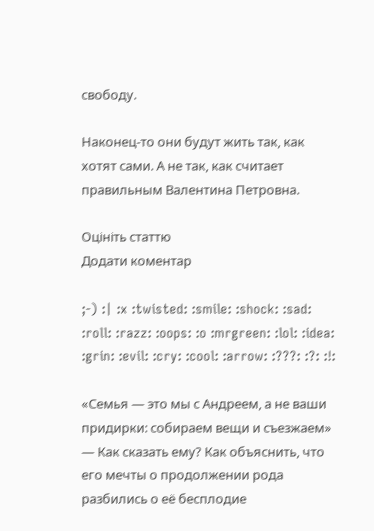свободу.

Наконец-то они будут жить так, как хотят сами. А не так, как считает правильным Валентина Петровна.

Оцініть статтю
Додати коментар

;-) :| :x :twisted: :smile: :shock: :sad: :roll: :razz: :oops: :o :mrgreen: :lol: :idea: :grin: :evil: :cry: :cool: :arrow: :???: :?: :!:

«Семья — это мы с Андреем, а не ваши придирки: собираем вещи и съезжаем»
— Как сказать ему? Как объяснить, что его мечты о продолжении рода разбились о её бесплодие